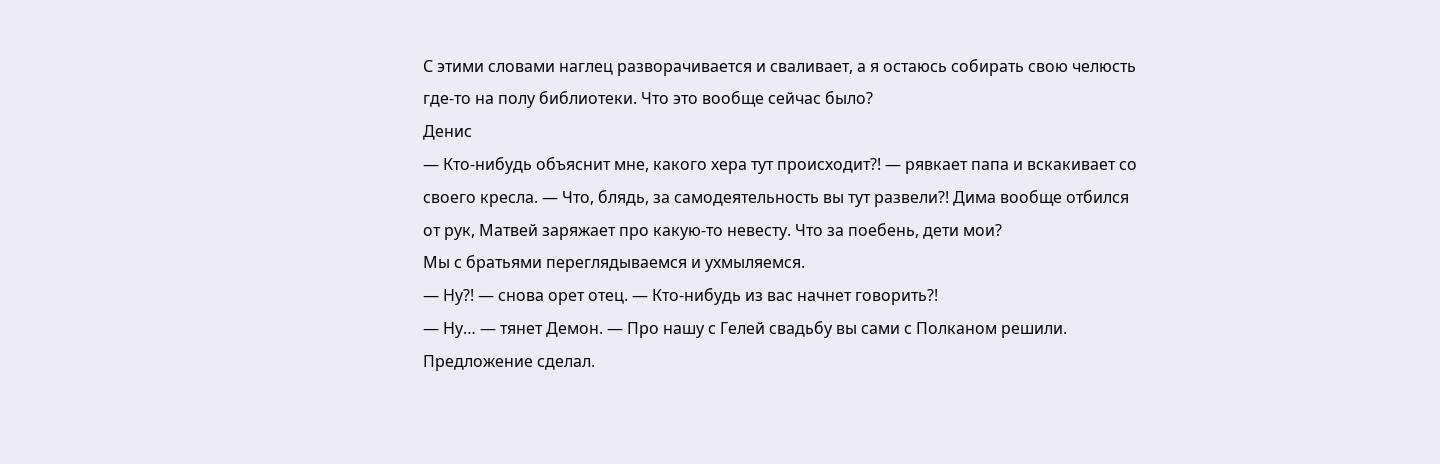С этими словами наглец разворачивается и сваливает, а я остаюсь собирать свою челюсть где-то на полу библиотеки. Что это вообще сейчас было?
Денис
— Кто-нибудь объяснит мне, какого хера тут происходит?! — рявкает папа и вскакивает со своего кресла. — Что, блядь, за самодеятельность вы тут развели?! Дима вообще отбился от рук, Матвей заряжает про какую-то невесту. Что за поебень, дети мои?
Мы с братьями переглядываемся и ухмыляемся.
— Ну?! — снова орет отец. — Кто-нибудь из вас начнет говорить?!
— Ну… — тянет Демон. — Про нашу с Гелей свадьбу вы сами с Полканом решили. Предложение сделал.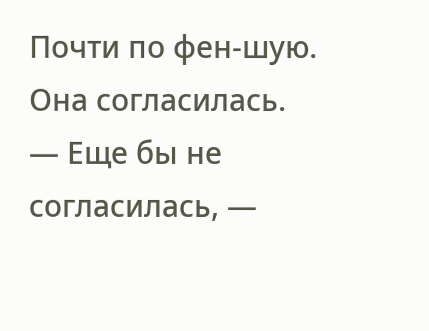Почти по фен-шую. Она согласилась.
— Еще бы не согласилась, —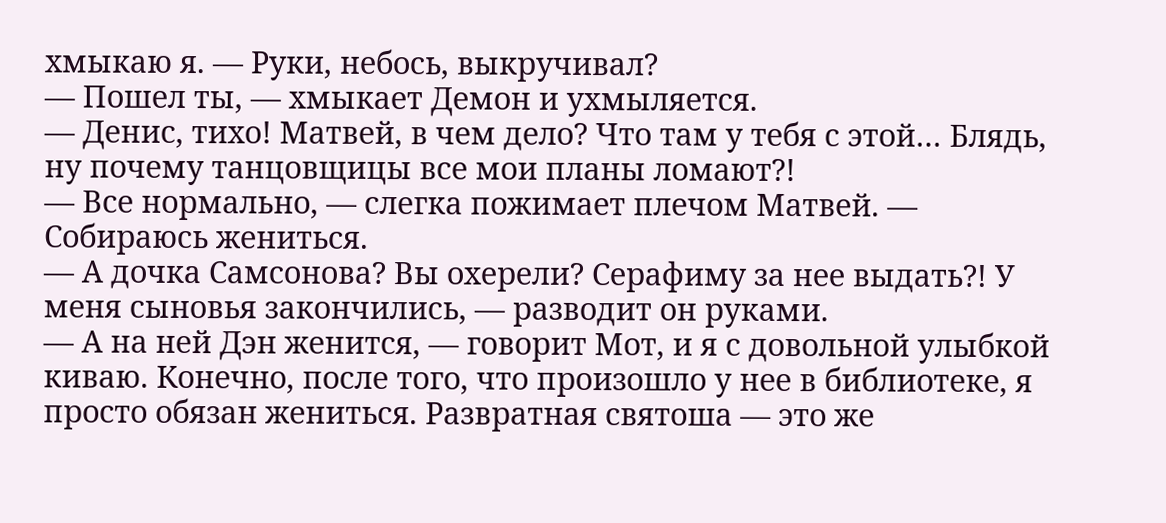хмыкаю я. — Руки, небось, выкручивал?
— Пошел ты, — хмыкает Демон и ухмыляется.
— Денис, тихо! Матвей, в чем дело? Что там у тебя с этой… Блядь, ну почему танцовщицы все мои планы ломают?!
— Все нормально, — слегка пожимает плечом Матвей. — Собираюсь жениться.
— А дочка Самсонова? Вы охерели? Серафиму за нее выдать?! У меня сыновья закончились, — разводит он руками.
— А на ней Дэн женится, — говорит Мот, и я с довольной улыбкой киваю. Конечно, после того, что произошло у нее в библиотеке, я просто обязан жениться. Развратная святоша — это же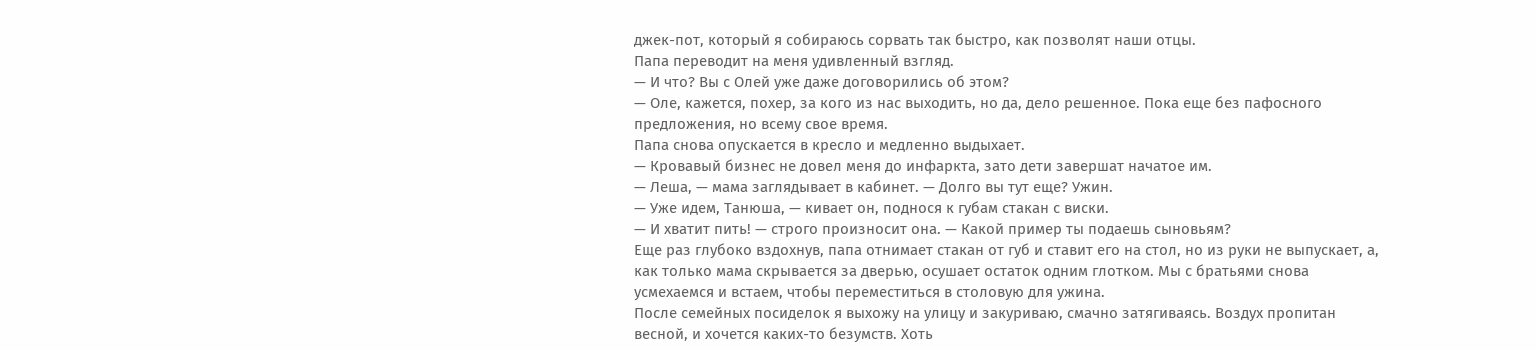джек-пот, который я собираюсь сорвать так быстро, как позволят наши отцы.
Папа переводит на меня удивленный взгляд.
— И что? Вы с Олей уже даже договорились об этом?
— Оле, кажется, похер, за кого из нас выходить, но да, дело решенное. Пока еще без пафосного предложения, но всему свое время.
Папа снова опускается в кресло и медленно выдыхает.
— Кровавый бизнес не довел меня до инфаркта, зато дети завершат начатое им.
— Леша, — мама заглядывает в кабинет. — Долго вы тут еще? Ужин.
— Уже идем, Танюша, — кивает он, поднося к губам стакан с виски.
— И хватит пить! — строго произносит она. — Какой пример ты подаешь сыновьям?
Еще раз глубоко вздохнув, папа отнимает стакан от губ и ставит его на стол, но из руки не выпускает, а, как только мама скрывается за дверью, осушает остаток одним глотком. Мы с братьями снова усмехаемся и встаем, чтобы переместиться в столовую для ужина.
После семейных посиделок я выхожу на улицу и закуриваю, смачно затягиваясь. Воздух пропитан весной, и хочется каких-то безумств. Хоть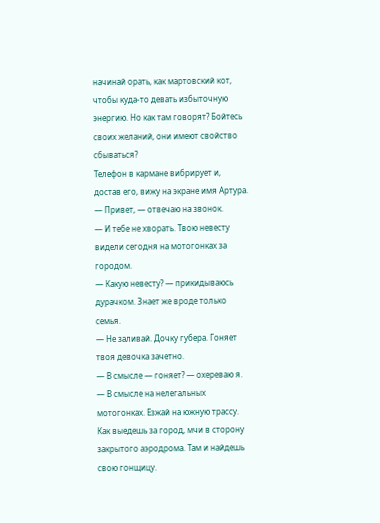начинай орать, как мартовский кот, чтобы куда-то девать избыточную энергию. Но как там говорят? Бойтесь своих желаний, они имеют свойство сбываться?
Телефон в кармане вибрирует и, достав его, вижу на экране имя Артура.
— Привет, — отвечаю на звонок.
— И тебе не хворать. Твою невесту видели сегодня на мотогонках за городом.
— Какую невесту? — прикидываюсь дурачком. Знает же вроде только семья.
— Не заливай. Дочку губера. Гоняет твоя девочка зачетно.
— В смысле — гоняет? — охереваю я.
— В смысле на нелегальных мотогонках. Езжай на южную трассу. Как выедешь за город, мчи в сторону закрытого аэродрома. Там и найдешь свою гонщицу.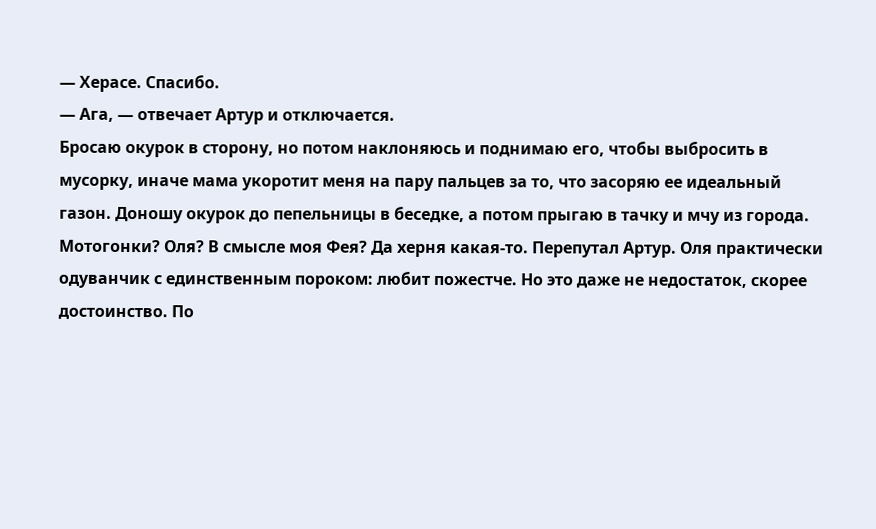— Херасе. Спасибо.
— Ага, — отвечает Артур и отключается.
Бросаю окурок в сторону, но потом наклоняюсь и поднимаю его, чтобы выбросить в мусорку, иначе мама укоротит меня на пару пальцев за то, что засоряю ее идеальный газон. Доношу окурок до пепельницы в беседке, а потом прыгаю в тачку и мчу из города.
Мотогонки? Оля? В смысле моя Фея? Да херня какая-то. Перепутал Артур. Оля практически одуванчик с единственным пороком: любит пожестче. Но это даже не недостаток, скорее достоинство. По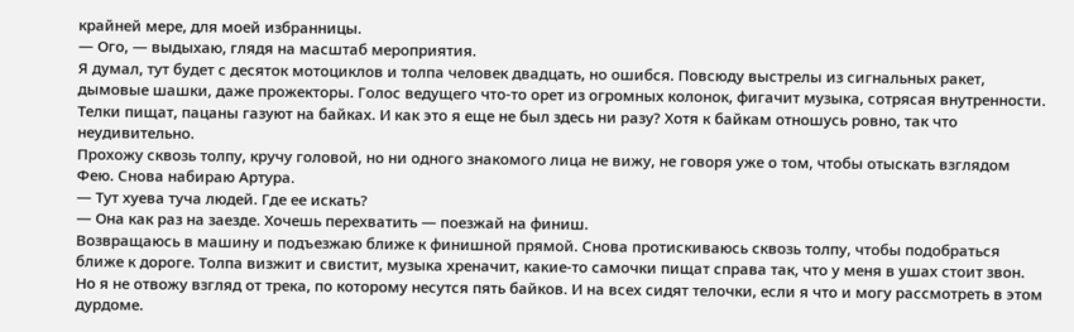крайней мере, для моей избранницы.
— Ого, — выдыхаю, глядя на масштаб мероприятия.
Я думал, тут будет с десяток мотоциклов и толпа человек двадцать, но ошибся. Повсюду выстрелы из сигнальных ракет, дымовые шашки, даже прожекторы. Голос ведущего что-то орет из огромных колонок, фигачит музыка, сотрясая внутренности. Телки пищат, пацаны газуют на байках. И как это я еще не был здесь ни разу? Хотя к байкам отношусь ровно, так что неудивительно.
Прохожу сквозь толпу, кручу головой, но ни одного знакомого лица не вижу, не говоря уже о том, чтобы отыскать взглядом Фею. Снова набираю Артура.
— Тут хуева туча людей. Где ее искать?
— Она как раз на заезде. Хочешь перехватить — поезжай на финиш.
Возвращаюсь в машину и подъезжаю ближе к финишной прямой. Снова протискиваюсь сквозь толпу, чтобы подобраться ближе к дороге. Толпа визжит и свистит, музыка хреначит, какие-то самочки пищат справа так, что у меня в ушах стоит звон. Но я не отвожу взгляд от трека, по которому несутся пять байков. И на всех сидят телочки, если я что и могу рассмотреть в этом дурдоме.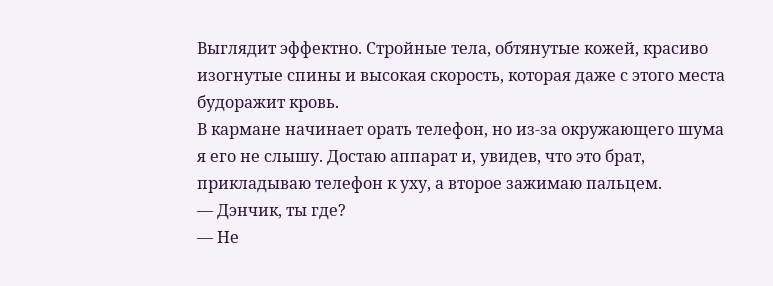Выглядит эффектно. Стройные тела, обтянутые кожей, красиво изогнутые спины и высокая скорость, которая даже с этого места будоражит кровь.
В кармане начинает орать телефон, но из-за окружающего шума я его не слышу. Достаю аппарат и, увидев, что это брат, прикладываю телефон к уху, а второе зажимаю пальцем.
— Дэнчик, ты где?
— Не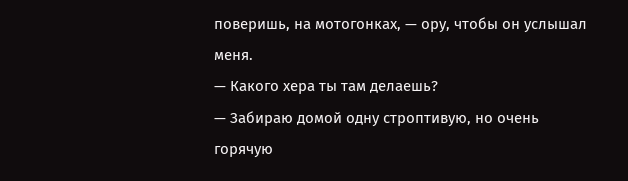поверишь, на мотогонках, — ору, чтобы он услышал меня.
— Какого хера ты там делаешь?
— Забираю домой одну строптивую, но очень горячую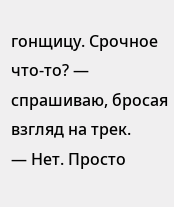гонщицу. Срочное что-то? — спрашиваю, бросая взгляд на трек.
— Нет. Просто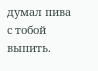думал пива с тобой выпить.